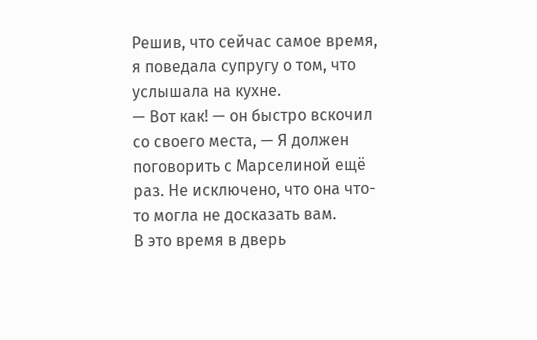Решив, что сейчас самое время, я поведала супругу о том, что услышала на кухне.
— Вот как! — он быстро вскочил со своего места, — Я должен поговорить с Марселиной ещё раз. Не исключено, что она что-то могла не досказать вам.
В это время в дверь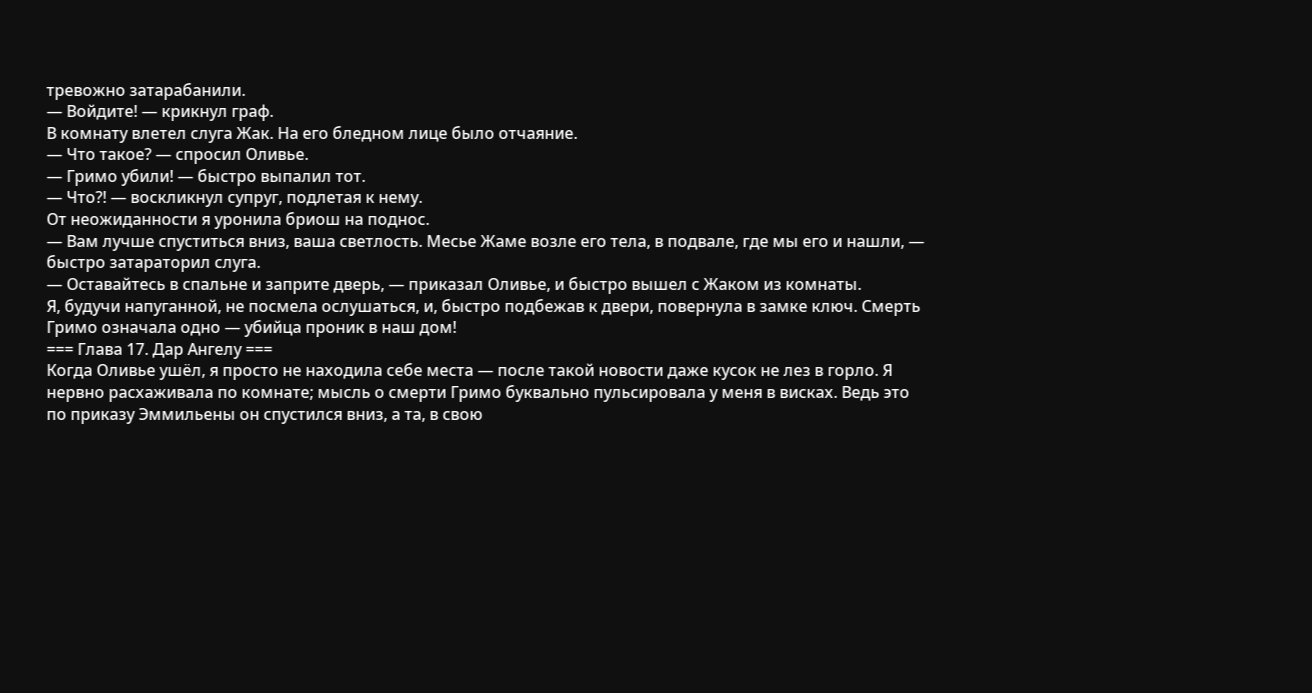тревожно затарабанили.
— Войдите! — крикнул граф.
В комнату влетел слуга Жак. На его бледном лице было отчаяние.
— Что такое? — спросил Оливье.
— Гримо убили! — быстро выпалил тот.
— Что?! — воскликнул супруг, подлетая к нему.
От неожиданности я уронила бриош на поднос.
— Вам лучше спуститься вниз, ваша светлость. Месье Жаме возле его тела, в подвале, где мы его и нашли, — быстро затараторил слуга.
— Оставайтесь в спальне и заприте дверь, — приказал Оливье, и быстро вышел с Жаком из комнаты.
Я, будучи напуганной, не посмела ослушаться, и, быстро подбежав к двери, повернула в замке ключ. Смерть Гримо означала одно — убийца проник в наш дом!
=== Глава 17. Дар Ангелу ===
Когда Оливье ушёл, я просто не находила себе места — после такой новости даже кусок не лез в горло. Я нервно расхаживала по комнате; мысль о смерти Гримо буквально пульсировала у меня в висках. Ведь это по приказу Эммильены он спустился вниз, а та, в свою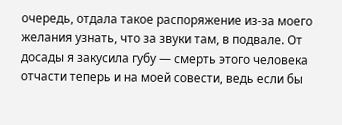очередь, отдала такое распоряжение из-за моего желания узнать, что за звуки там, в подвале. От досады я закусила губу — смерть этого человека отчасти теперь и на моей совести, ведь если бы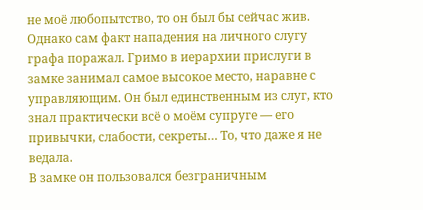не моё любопытство, то он был бы сейчас жив.
Однако сам факт нападения на личного слугу графа поражал. Гримо в иерархии прислуги в замке занимал самое высокое место, наравне с управляющим. Он был единственным из слуг, кто знал практически всё о моём супруге — его привычки, слабости, секреты… То, что даже я не ведала.
В замке он пользовался безграничным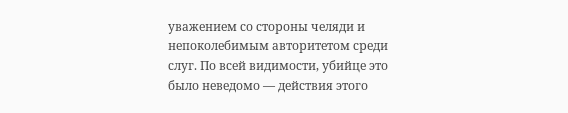уважением со стороны челяди и непоколебимым авторитетом среди слуг. По всей видимости, убийце это было неведомо — действия этого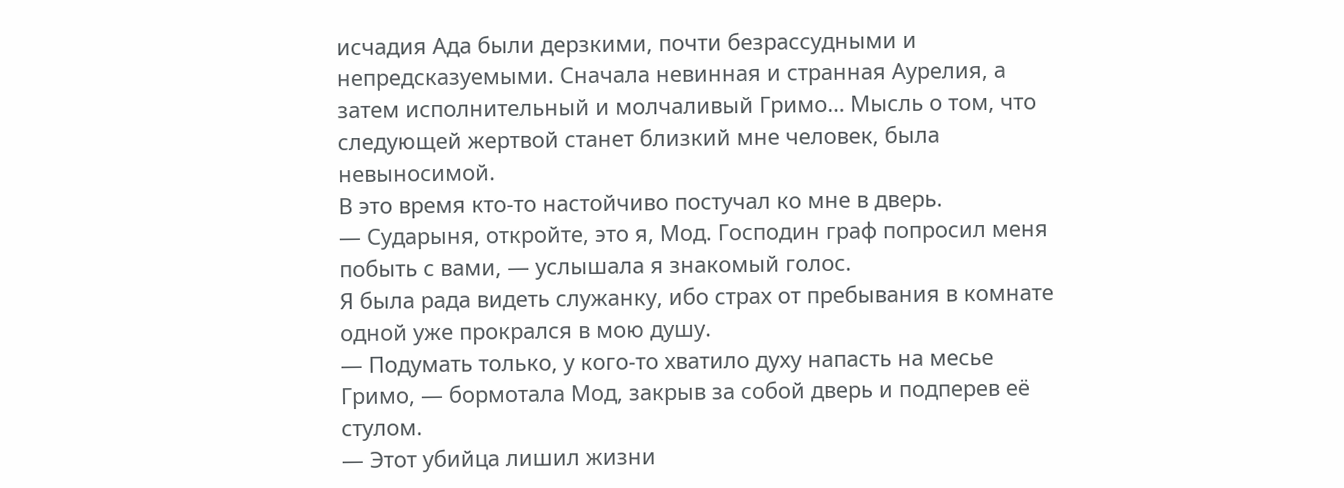исчадия Ада были дерзкими, почти безрассудными и непредсказуемыми. Сначала невинная и странная Аурелия, а затем исполнительный и молчаливый Гримо… Мысль о том, что следующей жертвой станет близкий мне человек, была невыносимой.
В это время кто-то настойчиво постучал ко мне в дверь.
— Сударыня, откройте, это я, Мод. Господин граф попросил меня побыть с вами, — услышала я знакомый голос.
Я была рада видеть служанку, ибо страх от пребывания в комнате одной уже прокрался в мою душу.
— Подумать только, у кого-то хватило духу напасть на месье Гримо, — бормотала Мод, закрыв за собой дверь и подперев её стулом.
— Этот убийца лишил жизни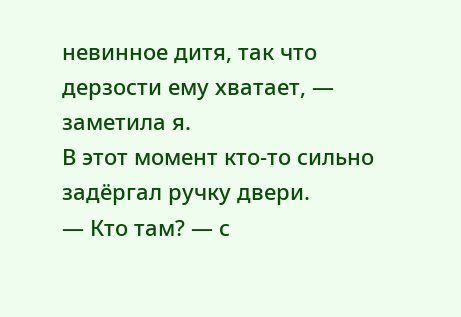невинное дитя, так что дерзости ему хватает, — заметила я.
В этот момент кто-то сильно задёргал ручку двери.
— Кто там? — с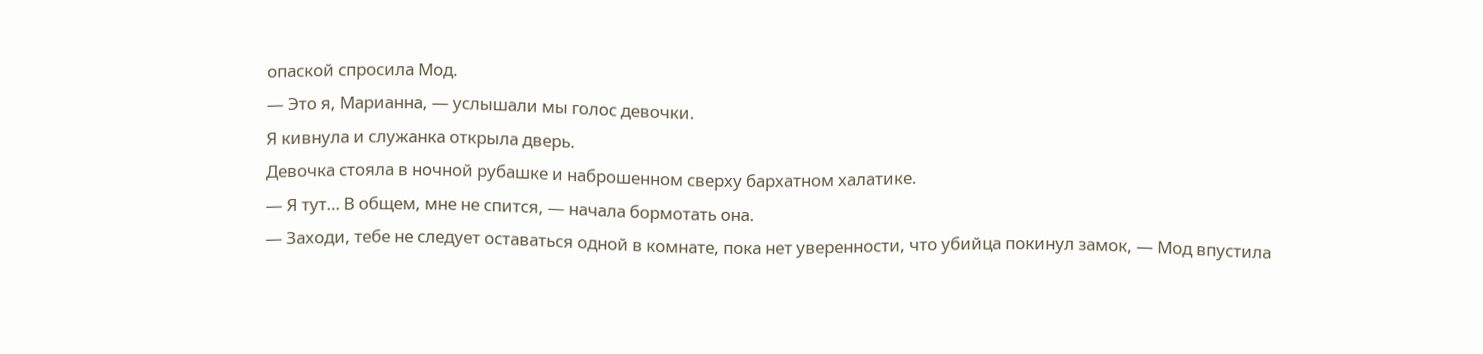опаской спросила Мод.
— Это я, Марианна, — услышали мы голос девочки.
Я кивнула и служанка открыла дверь.
Девочка стояла в ночной рубашке и наброшенном сверху бархатном халатике.
— Я тут… В общем, мне не спится, — начала бормотать она.
— Заходи, тебе не следует оставаться одной в комнате, пока нет уверенности, что убийца покинул замок, — Мод впустила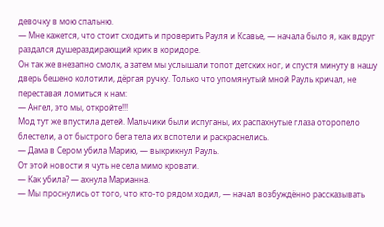девочку в мою спальню.
— Мне кажется, что стоит сходить и проверить Рауля и Ксавье, — начала было я, как вдруг раздался душераздирающий крик в коридоре.
Он так же внезапно смолк, а затем мы услышали топот детских ног, и спустя минуту в нашу дверь бешено колотили, дёргая ручку. Только что упомянутый мной Рауль кричал, не переставая ломиться к нам:
— Ангел, это мы, откройте!!!
Мод тут же впустила детей. Мальчики были испуганы, их распахнутые глаза оторопело блестели, а от быстрого бега тела их вспотели и раскраснелись.
— Дама в Сером убила Марию, — выкрикнул Рауль.
От этой новости я чуть не села мимо кровати.
— Как убила? — ахнула Марианна.
— Мы проснулись от того, что кто-то рядом ходил, — начал возбуждённо рассказывать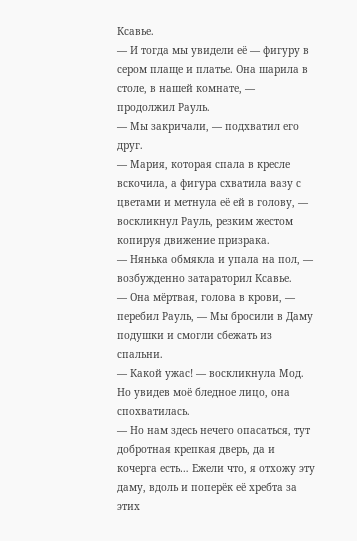Ксавье.
— И тогда мы увидели её — фигуру в сером плаще и платье. Она шарила в столе, в нашей комнате, — продолжил Рауль.
— Мы закричали, — подхватил его друг.
— Мария, которая спала в кресле вскочила, а фигура схватила вазу с цветами и метнула её ей в голову, — воскликнул Рауль, резким жестом копируя движение призрака.
— Нянька обмякла и упала на пол, — возбужденно затараторил Ксавье.
— Она мёртвая, голова в крови, — перебил Рауль, — Мы бросили в Даму подушки и смогли сбежать из спальни.
— Какой ужас! — воскликнула Мод.
Но увидев моё бледное лицо, она спохватилась.
— Но нам здесь нечего опасаться, тут добротная крепкая дверь, да и кочерга есть… Ежели что, я отхожу эту даму, вдоль и поперёк её хребта за этих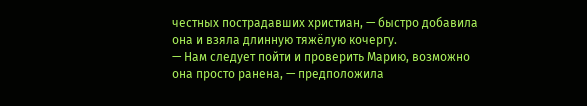честных пострадавших христиан, — быстро добавила она и взяла длинную тяжёлую кочергу.
— Нам следует пойти и проверить Марию, возможно она просто ранена, — предположила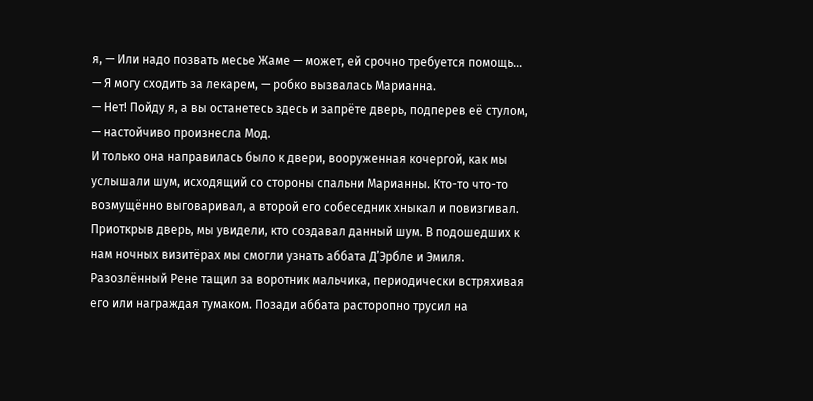я, — Или надо позвать месье Жаме — может, ей срочно требуется помощь…
— Я могу сходить за лекарем, — робко вызвалась Марианна.
— Нет! Пойду я, а вы останетесь здесь и запрёте дверь, подперев её стулом, — настойчиво произнесла Мод.
И только она направилась было к двери, вооруженная кочергой, как мы услышали шум, исходящий со стороны спальни Марианны. Кто-то что-то возмущённо выговаривал, а второй его собеседник хныкал и повизгивал.
Приоткрыв дверь, мы увидели, кто создавал данный шум. В подошедших к нам ночных визитёрах мы смогли узнать аббата Д’Эрбле и Эмиля. Разозлённый Рене тащил за воротник мальчика, периодически встряхивая его или награждая тумаком. Позади аббата расторопно трусил на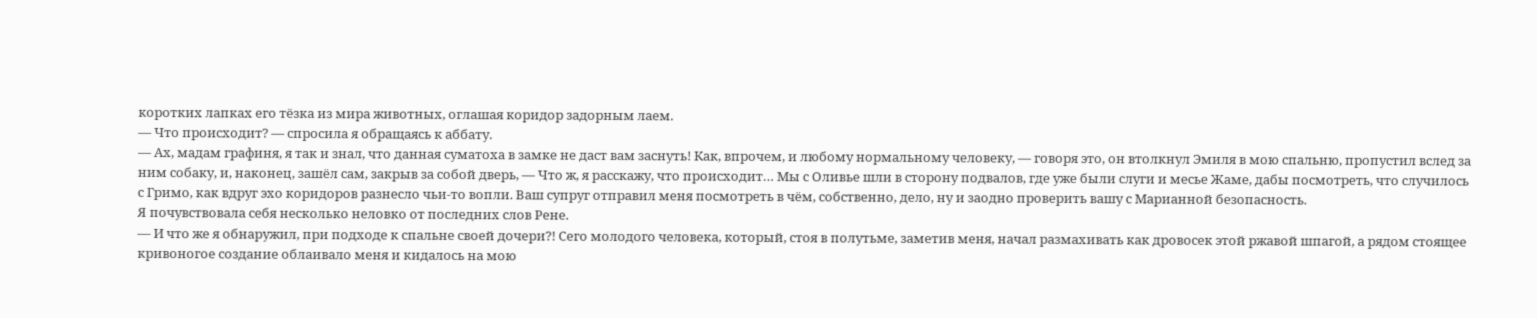коротких лапках его тёзка из мира животных, оглашая коридор задорным лаем.
— Что происходит? — спросила я обращаясь к аббату.
— Ах, мадам графиня, я так и знал, что данная суматоха в замке не даст вам заснуть! Как, впрочем, и любому нормальному человеку, — говоря это, он втолкнул Эмиля в мою спальню, пропустил вслед за ним собаку, и, наконец, зашёл сам, закрыв за собой дверь, — Что ж, я расскажу, что происходит… Мы с Оливье шли в сторону подвалов, где уже были слуги и месье Жаме, дабы посмотреть, что случилось с Гримо, как вдруг эхо коридоров разнесло чьи-то вопли. Ваш супруг отправил меня посмотреть в чём, собственно, дело, ну и заодно проверить вашу с Марианной безопасность.
Я почувствовала себя несколько неловко от последних слов Рене.
— И что же я обнаружил, при подходе к спальне своей дочери?! Сего молодого человека, который, стоя в полутьме, заметив меня, начал размахивать как дровосек этой ржавой шпагой, а рядом стоящее кривоногое создание облаивало меня и кидалось на мою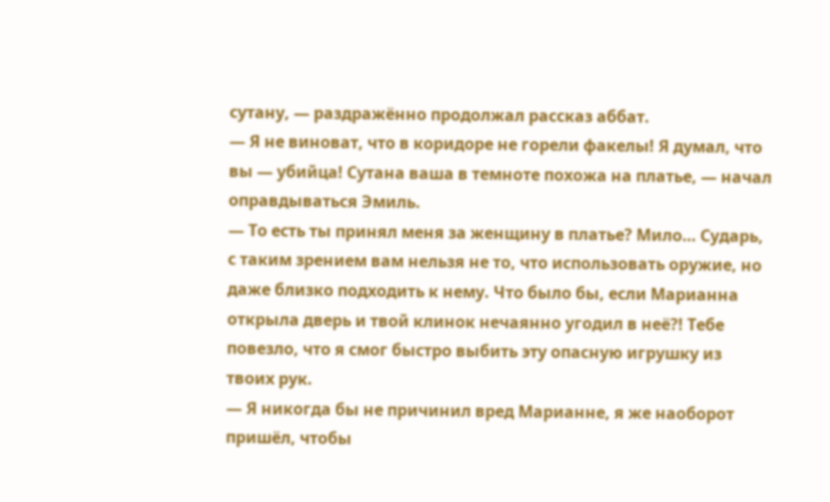сутану, — раздражённо продолжал рассказ аббат.
— Я не виноват, что в коридоре не горели факелы! Я думал, что вы — убийца! Сутана ваша в темноте похожа на платье, — начал оправдываться Эмиль.
— То есть ты принял меня за женщину в платье? Мило… Сударь, с таким зрением вам нельзя не то, что использовать оружие, но даже близко подходить к нему. Что было бы, если Марианна открыла дверь и твой клинок нечаянно угодил в неё?! Тебе повезло, что я смог быстро выбить эту опасную игрушку из твоих рук.
— Я никогда бы не причинил вред Марианне, я же наоборот пришёл, чтобы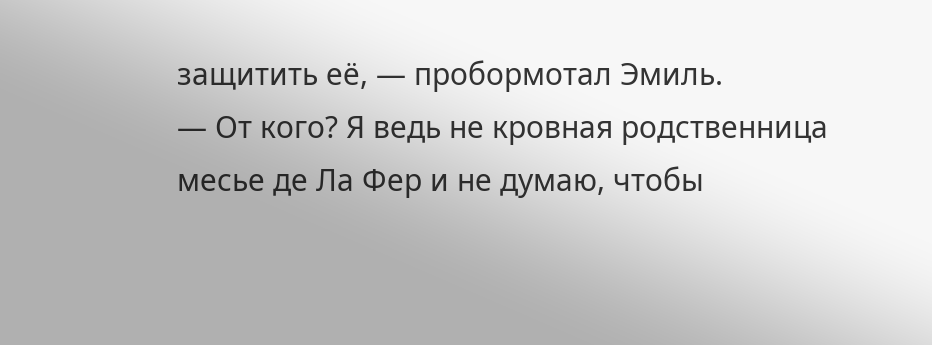защитить её, — пробормотал Эмиль.
— От кого? Я ведь не кровная родственница месье де Ла Фер и не думаю, чтобы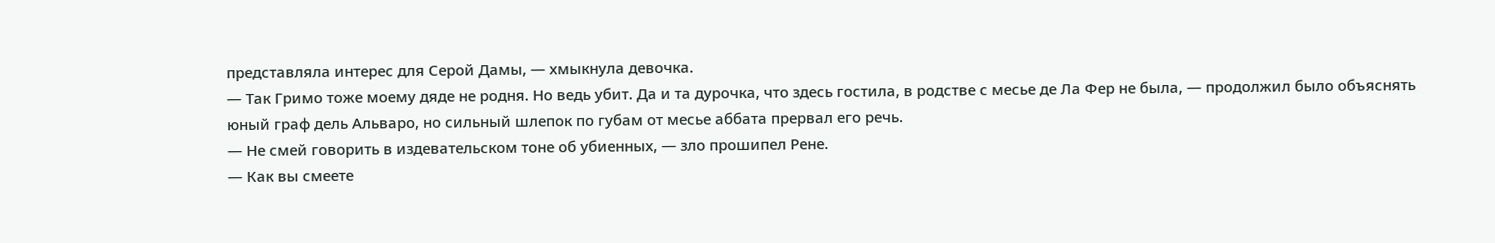представляла интерес для Серой Дамы, — хмыкнула девочка.
— Так Гримо тоже моему дяде не родня. Но ведь убит. Да и та дурочка, что здесь гостила, в родстве с месье де Ла Фер не была, — продолжил было объяснять юный граф дель Альваро, но сильный шлепок по губам от месье аббата прервал его речь.
— Не смей говорить в издевательском тоне об убиенных, — зло прошипел Рене.
— Как вы смеете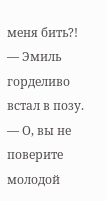меня бить?! — Эмиль горделиво встал в позу.
— О, вы не поверите молодой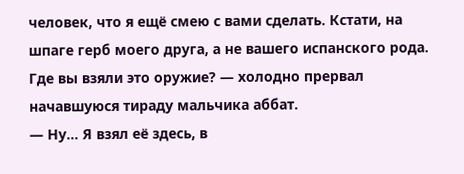человек, что я ещё смею с вами сделать. Кстати, на шпаге герб моего друга, а не вашего испанского рода. Где вы взяли это оружие? — холодно прервал начавшуюся тираду мальчика аббат.
— Ну… Я взял её здесь, в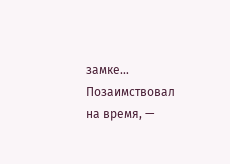замке… Позаимствовал на время, —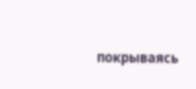покрываясь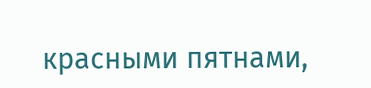красными пятнами,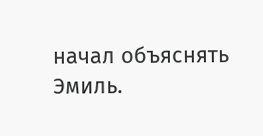начал объяснять Эмиль.